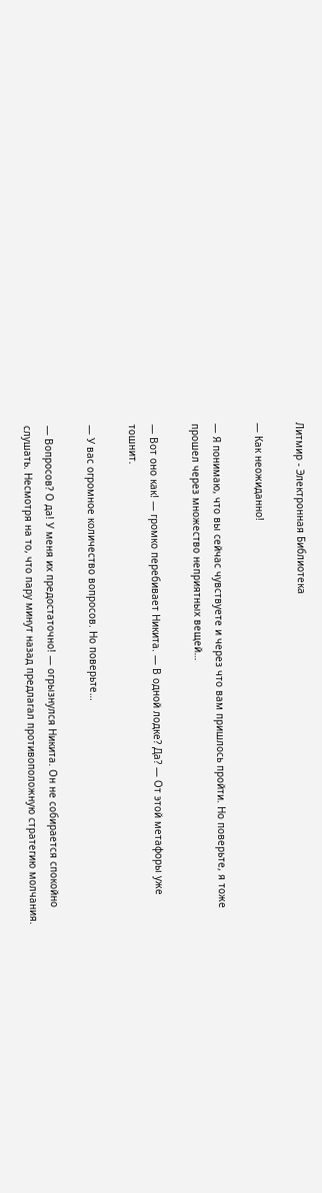Литмир - Электронная Библиотека

— Как неожиданно!

— Я понимаю, что вы сейчас чувствуете и через что вам пришлось пройти. Но поверьте, я тоже прошел через множество неприятных вещей…

— Вот оно как! — громко перебивает Никита. — В одной лодке? Да? — От этой метафоры уже тошнит.

— У вас огромное количество вопросов. Но поверьте…

— Вопросов? О да! У меня их предостаточно! — огрызнулся Никита. Он не собирается спокойно слушать. Несмотря на то, что пару минут назад предлагал противоположную стратегию молчания.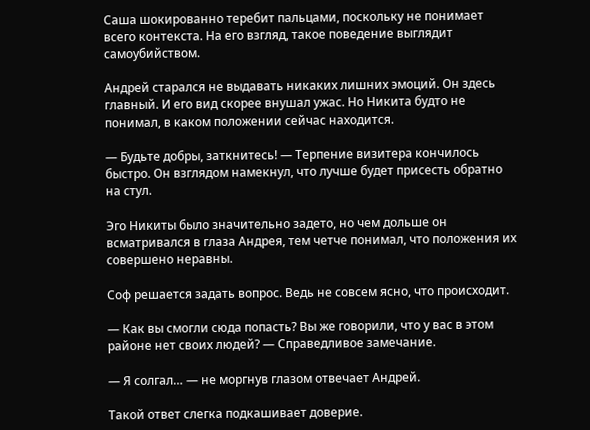Саша шокированно теребит пальцами, поскольку не понимает всего контекста. На его взгляд, такое поведение выглядит самоубийством.

Андрей старался не выдавать никаких лишних эмоций. Он здесь главный. И его вид скорее внушал ужас. Но Никита будто не понимал, в каком положении сейчас находится.

— Будьте добры, заткнитесь! — Терпение визитера кончилось быстро. Он взглядом намекнул, что лучше будет присесть обратно на стул.

Эго Никиты было значительно задето, но чем дольше он всматривался в глаза Андрея, тем четче понимал, что положения их совершено неравны.

Соф решается задать вопрос. Ведь не совсем ясно, что происходит.

— Как вы смогли сюда попасть? Вы же говорили, что у вас в этом районе нет своих людей? — Справедливое замечание.

— Я солгал… — не моргнув глазом отвечает Андрей.

Такой ответ слегка подкашивает доверие.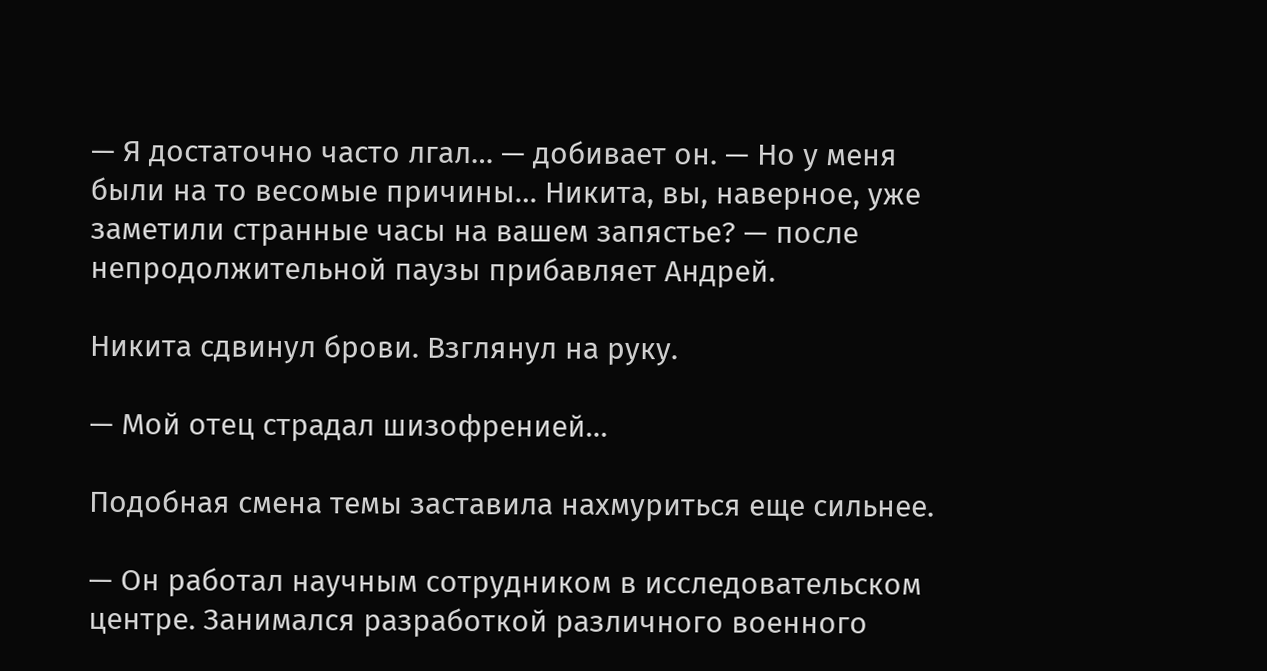— Я достаточно часто лгал… — добивает он. — Но у меня были на то весомые причины… Никита, вы, наверное, уже заметили странные часы на вашем запястье? — после непродолжительной паузы прибавляет Андрей.

Никита сдвинул брови. Взглянул на руку.

— Мой отец страдал шизофренией…

Подобная смена темы заставила нахмуриться еще сильнее.

— Он работал научным сотрудником в исследовательском центре. Занимался разработкой различного военного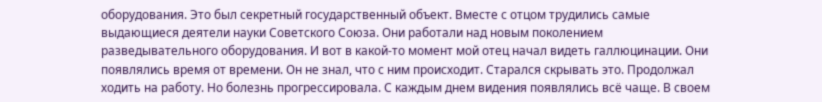оборудования. Это был секретный государственный объект. Вместе с отцом трудились самые выдающиеся деятели науки Советского Союза. Они работали над новым поколением разведывательного оборудования. И вот в какой-то момент мой отец начал видеть галлюцинации. Они появлялись время от времени. Он не знал, что с ним происходит. Старался скрывать это. Продолжал ходить на работу. Но болезнь прогрессировала. С каждым днем видения появлялись всё чаще. В своем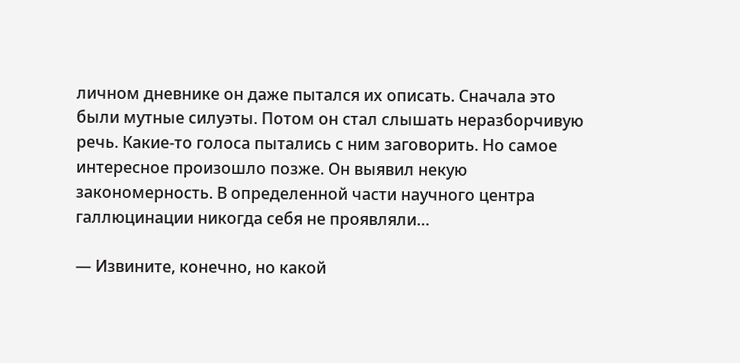личном дневнике он даже пытался их описать. Сначала это были мутные силуэты. Потом он стал слышать неразборчивую речь. Какие-то голоса пытались с ним заговорить. Но самое интересное произошло позже. Он выявил некую закономерность. В определенной части научного центра галлюцинации никогда себя не проявляли…

— Извините, конечно, но какой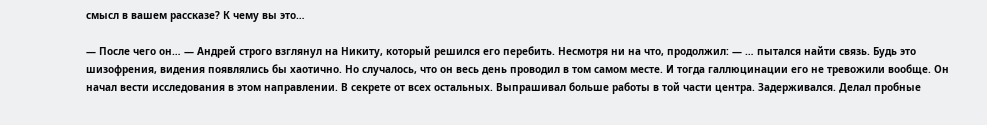смысл в вашем рассказе? К чему вы это…

— После чего он… — Андрей строго взглянул на Никиту, который решился его перебить. Несмотря ни на что, продолжил: — … пытался найти связь. Будь это шизофрения, видения появлялись бы хаотично. Но случалось, что он весь день проводил в том самом месте. И тогда галлюцинации его не тревожили вообще. Он начал вести исследования в этом направлении. В секрете от всех остальных. Выпрашивал больше работы в той части центра. Задерживался. Делал пробные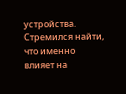устройства. Стремился найти, что именно влияет на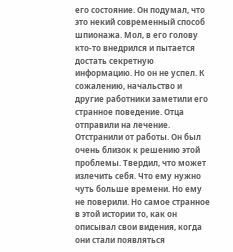его состояние. Он подумал, что это некий современный способ шпионажа. Мол, в его голову кто-то внедрился и пытается достать секретную информацию. Но он не успел. К сожалению, начальство и другие работники заметили его странное поведение. Отца отправили на лечение. Отстранили от работы. Он был очень близок к решению этой проблемы. Твердил, что может излечить себя. Что ему нужно чуть больше времени. Но ему не поверили. Но самое странное в этой истории то, как он описывал свои видения, когда они стали появляться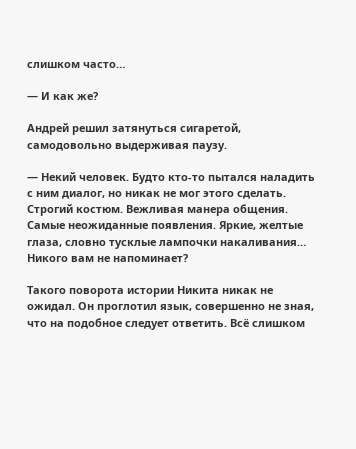слишком часто…

— И как же?

Андрей решил затянуться сигаретой, самодовольно выдерживая паузу.

— Некий человек. Будто кто-то пытался наладить с ним диалог, но никак не мог этого сделать. Строгий костюм. Вежливая манера общения. Самые неожиданные появления. Яркие, желтые глаза, словно тусклые лампочки накаливания… Никого вам не напоминает?

Такого поворота истории Никита никак не ожидал. Он проглотил язык, совершенно не зная, что на подобное следует ответить. Всё слишком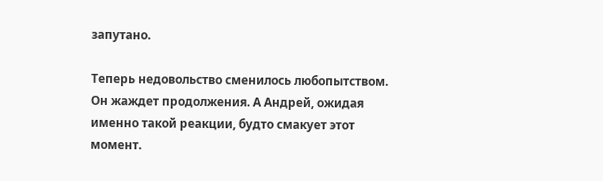запутано.

Теперь недовольство сменилось любопытством. Он жаждет продолжения. А Андрей, ожидая именно такой реакции, будто смакует этот момент.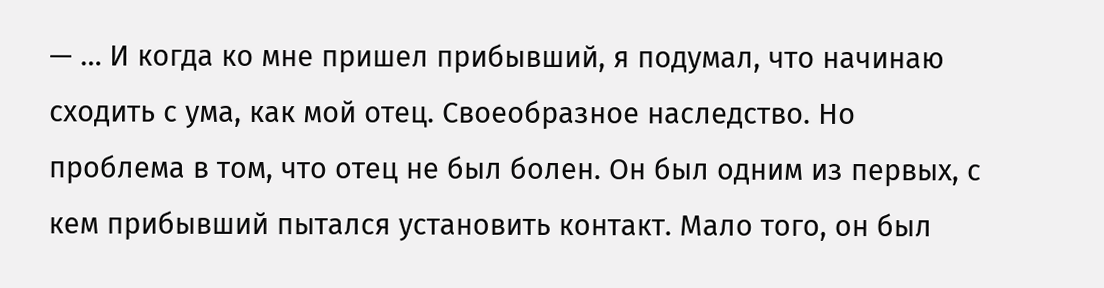— … И когда ко мне пришел прибывший, я подумал, что начинаю сходить с ума, как мой отец. Своеобразное наследство. Но проблема в том, что отец не был болен. Он был одним из первых, с кем прибывший пытался установить контакт. Мало того, он был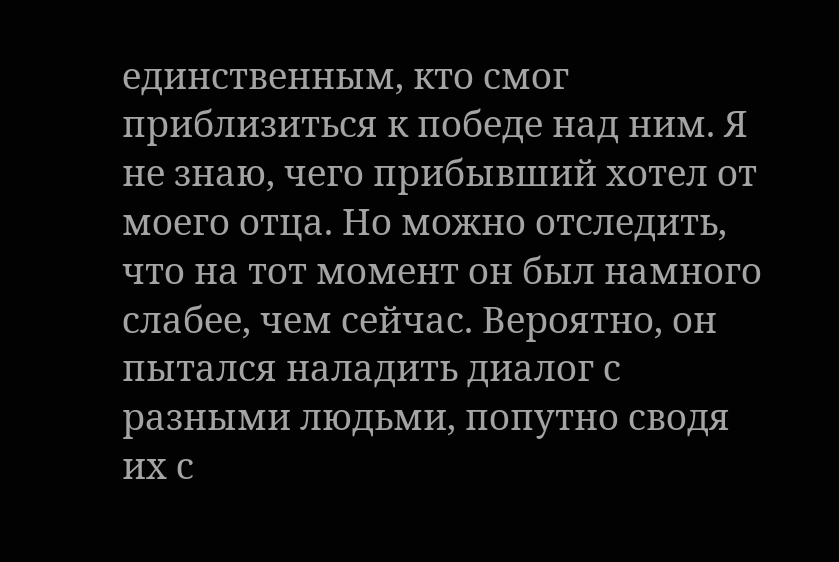единственным, кто смог приблизиться к победе над ним. Я не знаю, чего прибывший хотел от моего отца. Но можно отследить, что на тот момент он был намного слабее, чем сейчас. Вероятно, он пытался наладить диалог с разными людьми, попутно сводя их с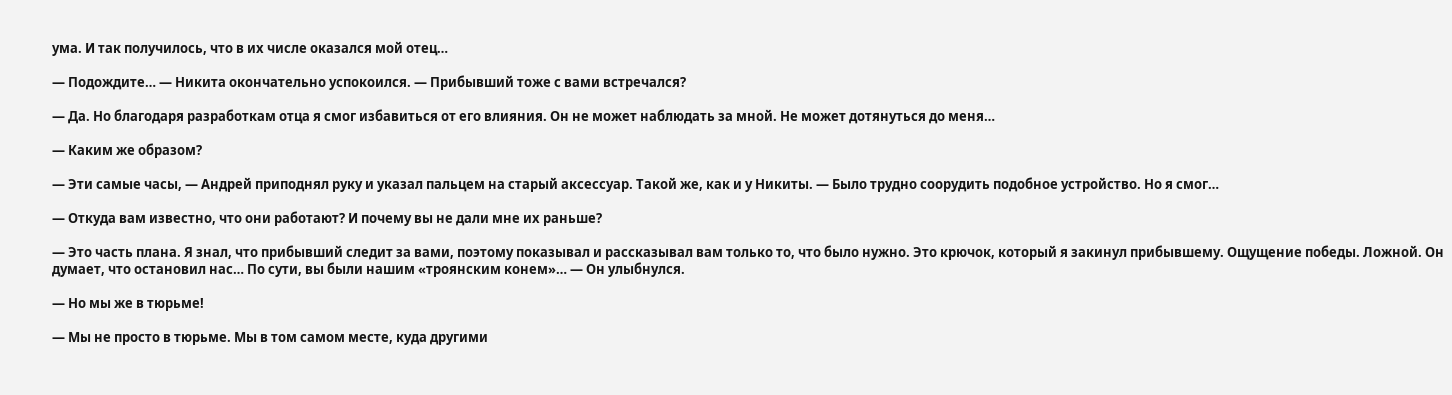ума. И так получилось, что в их числе оказался мой отец…

— Подождите… — Никита окончательно успокоился. — Прибывший тоже с вами встречался?

— Да. Но благодаря разработкам отца я смог избавиться от его влияния. Он не может наблюдать за мной. Не может дотянуться до меня…

— Каким же образом?

— Эти самые часы, — Андрей приподнял руку и указал пальцем на старый аксессуар. Такой же, как и у Никиты. — Было трудно соорудить подобное устройство. Но я смог…

— Откуда вам известно, что они работают? И почему вы не дали мне их раньше?

— Это часть плана. Я знал, что прибывший следит за вами, поэтому показывал и рассказывал вам только то, что было нужно. Это крючок, который я закинул прибывшему. Ощущение победы. Ложной. Он думает, что остановил нас… По сути, вы были нашим «троянским конем»… — Он улыбнулся.

— Но мы же в тюрьме!

— Мы не просто в тюрьме. Мы в том самом месте, куда другими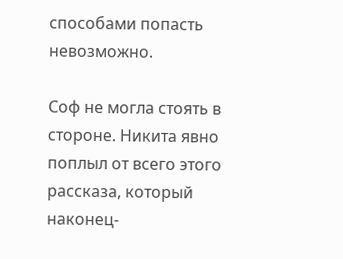способами попасть невозможно.

Соф не могла стоять в стороне. Никита явно поплыл от всего этого рассказа, который наконец-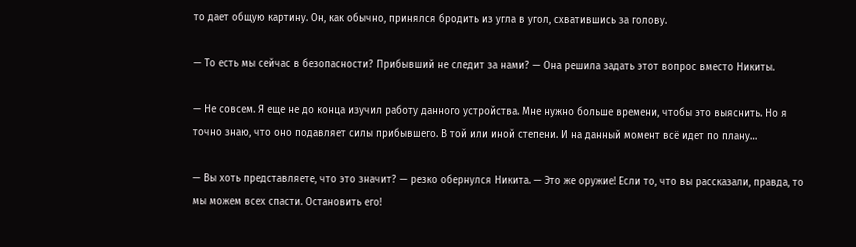то дает общую картину. Он, как обычно, принялся бродить из угла в угол, схватившись за голову.

— То есть мы сейчас в безопасности? Прибывший не следит за нами? — Она решила задать этот вопрос вместо Никиты.

— Не совсем. Я еще не до конца изучил работу данного устройства. Мне нужно больше времени, чтобы это выяснить. Но я точно знаю, что оно подавляет силы прибывшего. В той или иной степени. И на данный момент всё идет по плану…

— Вы хоть представляете, что это значит? — резко обернулся Никита. — Это же оружие! Если то, что вы рассказали, правда, то мы можем всех спасти. Остановить его!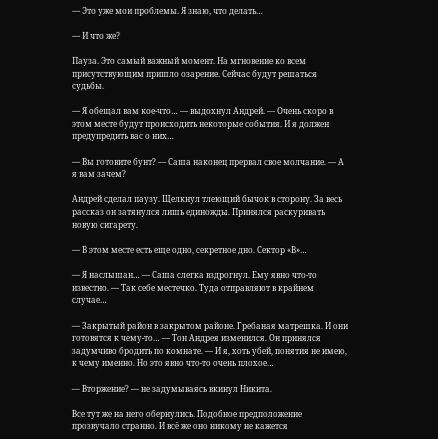— Это уже мои проблемы. Я знаю, что делать…

— И что же?

Пауза. Это самый важный момент. На мгновение ко всем присутствующим пришло озарение. Сейчас будут решаться судьбы.

— Я обещал вам кое-что… — выдохнул Андрей. — Очень скоро в этом месте будут происходить некоторые события. И я должен предупредить вас о них…

— Вы готовите бунт? — Саша наконец прервал свое молчание. — А я вам зачем?

Андрей сделал паузу. Щелкнул тлеющий бычок в сторону. За весь рассказ он затянулся лишь единожды. Принялся раскуривать новую сигарету.

— В этом месте есть еще одно, секретное дно. Сектор «В»…

— Я наслышан… — Саша слегка вздрогнул. Ему явно что-то известно. — Так себе местечко. Туда отправляют в крайнем случае…

— Закрытый район в закрытом районе. Гребаная матрешка. И они готовятся к чему-то… — Тон Андрея изменился. Он принялся задумчиво бродить по комнате. — И я, хоть убей, понятия не имею, к чему именно. Но это явно что-то очень плохое…

— Вторжение? — не задумываясь вкинул Никита.

Все тут же на него обернулись. Подобное предположение прозвучало странно. И всё же оно никому не кажется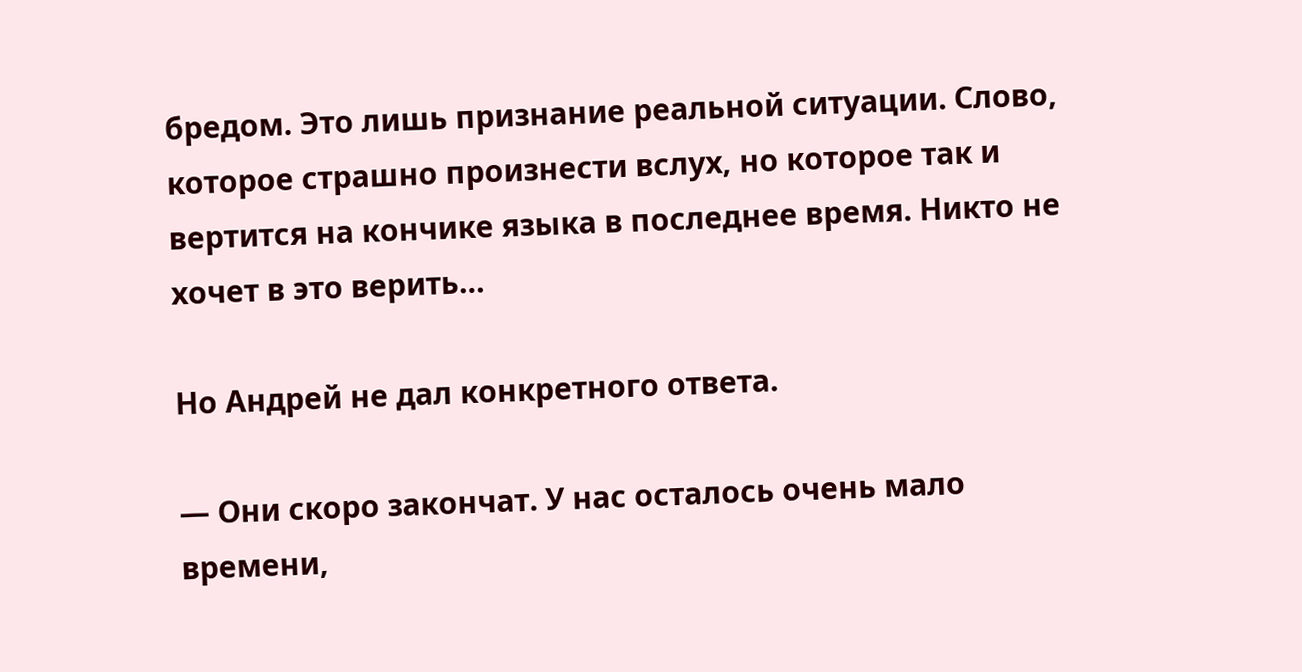бредом. Это лишь признание реальной ситуации. Слово, которое страшно произнести вслух, но которое так и вертится на кончике языка в последнее время. Никто не хочет в это верить…

Но Андрей не дал конкретного ответа.

— Они скоро закончат. У нас осталось очень мало времени,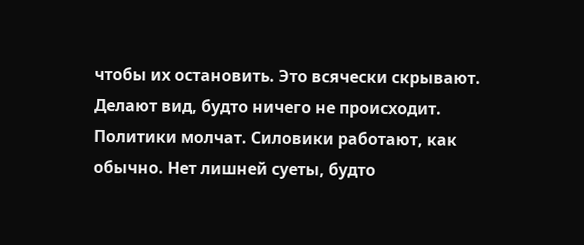чтобы их остановить. Это всячески скрывают. Делают вид, будто ничего не происходит. Политики молчат. Силовики работают, как обычно. Нет лишней суеты, будто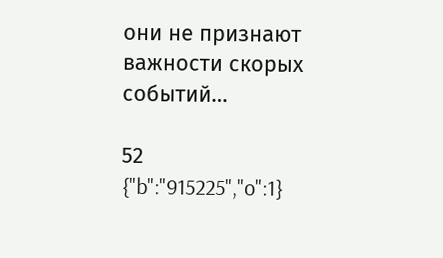они не признают важности скорых событий…

52
{"b":"915225","o":1}